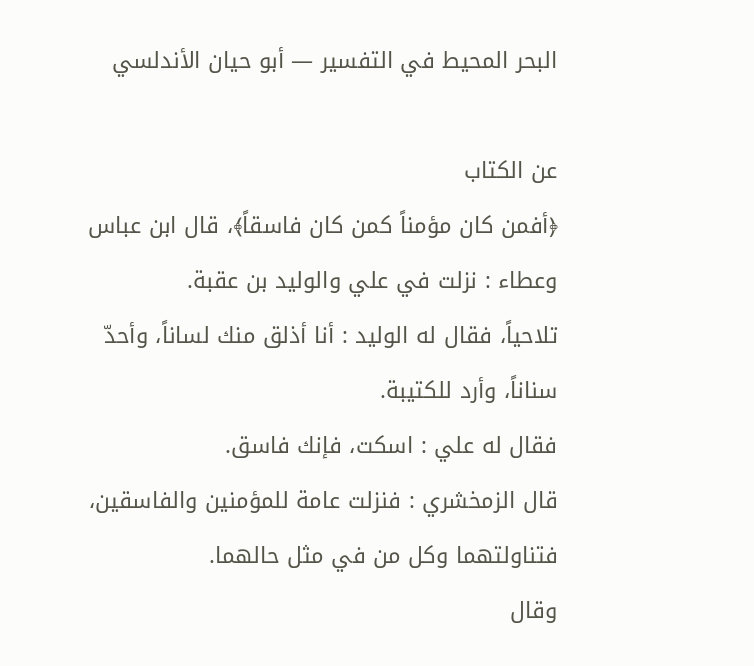البحر المحيط في التفسير — أبو حيان الأندلسي

عن الكتاب
﴿أفمن كان مؤمناً كمن كان فاسقاً﴾، قال ابن عباس وعطاء : نزلت في علي والوليد بن عقبة.
تلاحياً، فقال له الوليد : أنا أذلق منك لساناً، وأحدّ سناناً، وأرد للكتيبة.
فقال له علي : اسكت، فإنك فاسق.
قال الزمخشري : فنزلت عامة للمؤمنين والفاسقين، فتناولتهما وكل من في مثل حالهما.
وقال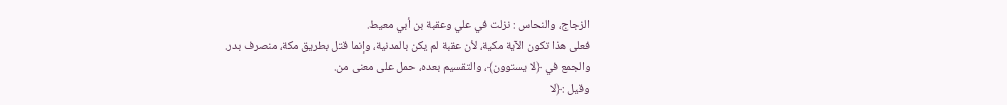الزجاج، والنحاس : نزلت في علي وعقبة بن أبي معيط.
فعلى هذا تكون الآية مكية، لأن عقبة لم يكن بالمدنية، وإنما قتل بطريق مكة، منصرف بدر.
والجمع في ﴿لا يستوون﴾، والتقسيم بعده، حمل على معنى من.
وقيل :﴿لا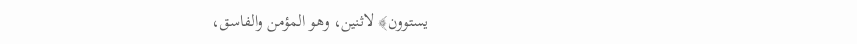يستوون﴾ لاثنين، وهو المؤمن والفاسق،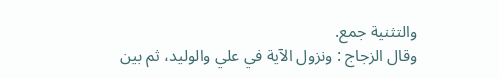والتثنية جمع.
وقال الزجاج : ونزول الآية في علي والوليد، ثم بين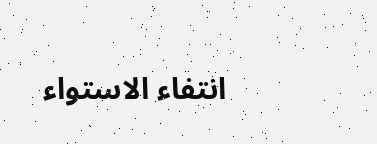انتفاء الاستواء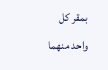بمقر كل واحد منهما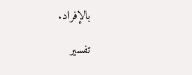بالإفراد.

تفسير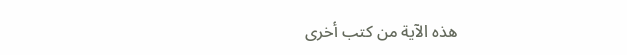هذه الآية من كتب أخرى